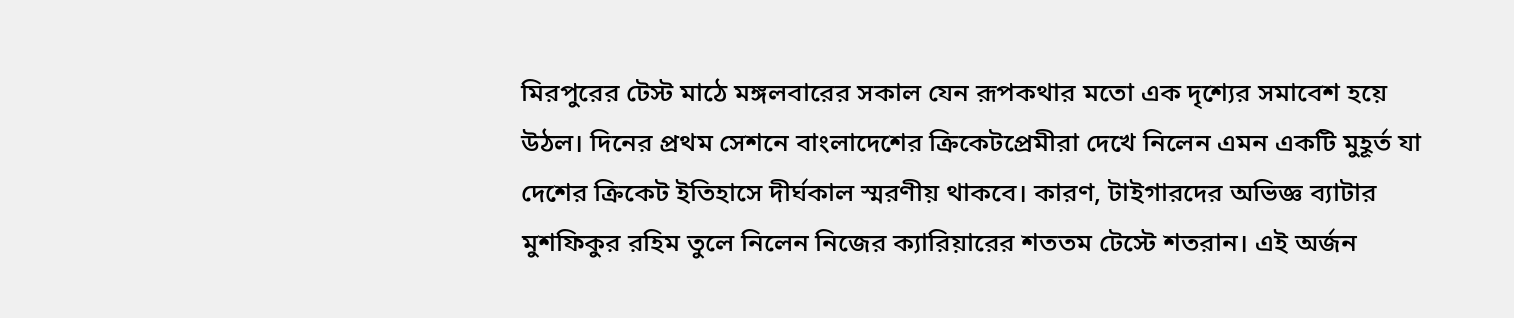মিরপুরের টেস্ট মাঠে মঙ্গলবারের সকাল যেন রূপকথার মতো এক দৃশ্যের সমাবেশ হয়ে উঠল। দিনের প্রথম সেশনে বাংলাদেশের ক্রিকেটপ্রেমীরা দেখে নিলেন এমন একটি মুহূর্ত যা দেশের ক্রিকেট ইতিহাসে দীর্ঘকাল স্মরণীয় থাকবে। কারণ, টাইগারদের অভিজ্ঞ ব্যাটার মুশফিকুর রহিম তুলে নিলেন নিজের ক্যারিয়ারের শততম টেস্টে শতরান। এই অর্জন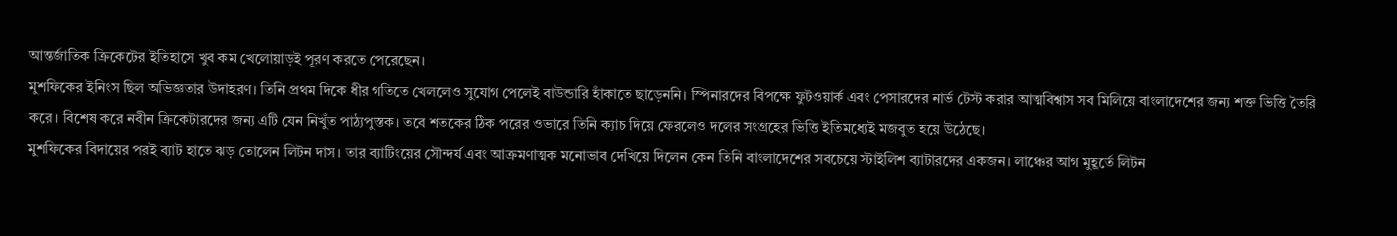আন্তর্জাতিক ক্রিকেটের ইতিহাসে খুব কম খেলোয়াড়ই পূরণ করতে পেরেছেন।
মুশফিকের ইনিংস ছিল অভিজ্ঞতার উদাহরণ। তিনি প্রথম দিকে ধীর গতিতে খেললেও সুযোগ পেলেই বাউন্ডারি হাঁকাতে ছাড়েননি। স্পিনারদের বিপক্ষে ফুটওয়ার্ক এবং পেসারদের নার্ভ টেস্ট করার আত্মবিশ্বাস সব মিলিয়ে বাংলাদেশের জন্য শক্ত ভিত্তি তৈরি করে। বিশেষ করে নবীন ক্রিকেটারদের জন্য এটি যেন নিখুঁত পাঠ্যপুস্তক। তবে শতকের ঠিক পরের ওভারে তিনি ক্যাচ দিয়ে ফেরলেও দলের সংগ্রহের ভিত্তি ইতিমধ্যেই মজবুত হয়ে উঠেছে।
মুশফিকের বিদায়ের পরই ব্যাট হাতে ঝড় তোলেন লিটন দাস। তার ব্যাটিংয়ের সৌন্দর্য এবং আক্রমণাত্মক মনোভাব দেখিয়ে দিলেন কেন তিনি বাংলাদেশের সবচেয়ে স্টাইলিশ ব্যাটারদের একজন। লাঞ্চের আগ মুহূর্তে লিটন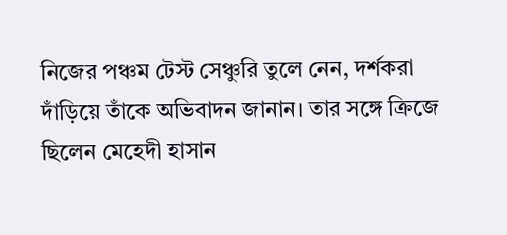নিজের পঞ্চম টেস্ট সেঞ্চুরি তুলে নেন, দর্শকরা দাঁড়িয়ে তাঁকে অভিবাদন জানান। তার সঙ্গে ক্রিজে ছিলেন মেহেদী হাসান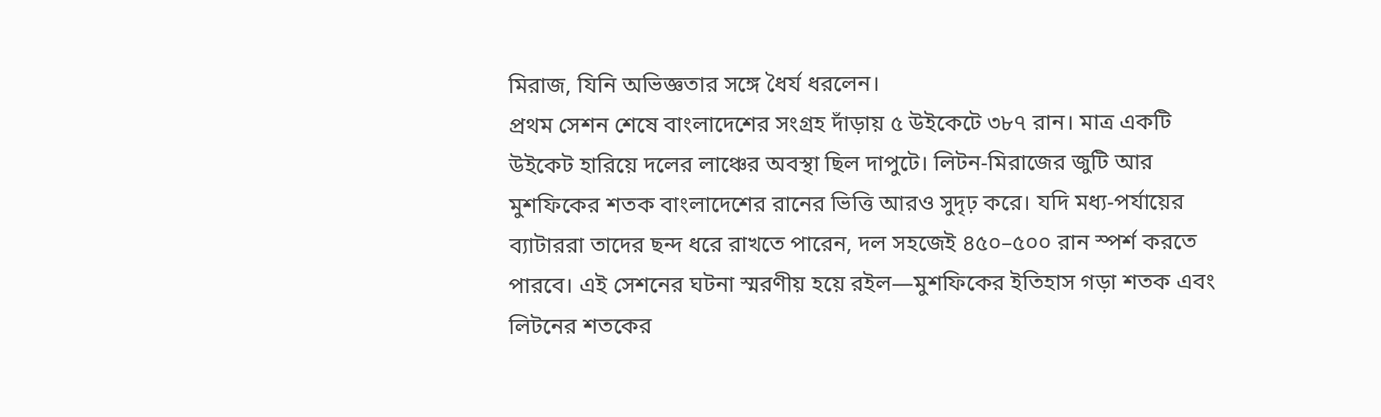মিরাজ, যিনি অভিজ্ঞতার সঙ্গে ধৈর্য ধরলেন।
প্রথম সেশন শেষে বাংলাদেশের সংগ্রহ দাঁড়ায় ৫ উইকেটে ৩৮৭ রান। মাত্র একটি উইকেট হারিয়ে দলের লাঞ্চের অবস্থা ছিল দাপুটে। লিটন-মিরাজের জুটি আর মুশফিকের শতক বাংলাদেশের রানের ভিত্তি আরও সুদৃঢ় করে। যদি মধ্য-পর্যায়ের ব্যাটাররা তাদের ছন্দ ধরে রাখতে পারেন, দল সহজেই ৪৫০–৫০০ রান স্পর্শ করতে পারবে। এই সেশনের ঘটনা স্মরণীয় হয়ে রইল—মুশফিকের ইতিহাস গড়া শতক এবং লিটনের শতকের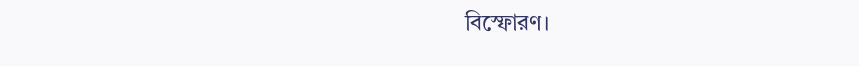বিস্ফোরণ।